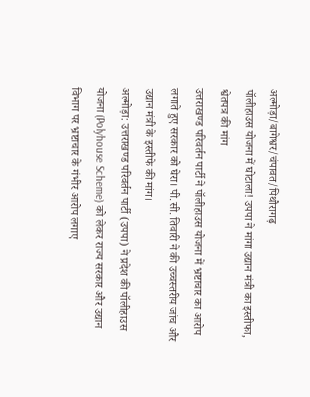अल्मोड़ा/बागेश्वर/चंपावत/पिथौरागढ़
पॉलीहाउस योजना में घोटाला! उपपा ने मांगा उद्यान मंत्री का इस्तीफा, श्वेतपत्र की मांग
उत्तराखण्ड परिवर्तन पार्टी ने पॉलीहाउस योजना में भ्रष्टाचार का आरोप लगाते हुए सरकार को घेरा। पी.सी. तिवारी ने की उच्चस्तरीय जांच और उद्यान मंत्री के इस्तीफे की मांग।
अल्मोड़ा: उत्तराखण्ड परिवर्तन पार्टी (उपपा) ने प्रदेश की पॉलीहाउस योजना (Polyhouse Scheme) को लेकर राज्य सरकार और उद्यान विभाग पर भ्रष्टाचार के गंभीर आरोप लगाए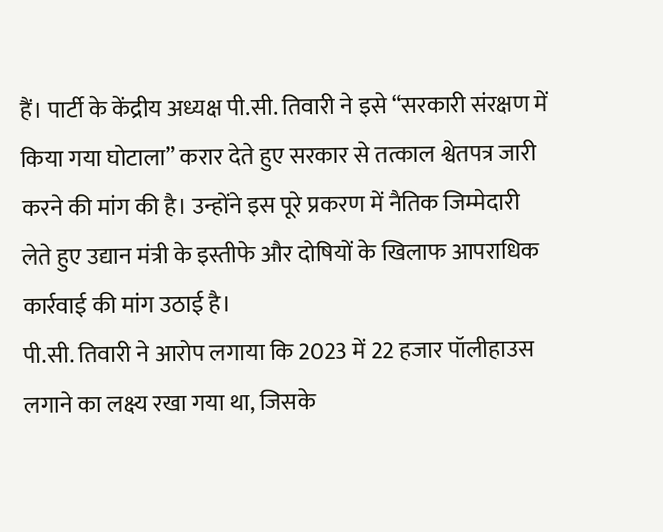हैं। पार्टी के केंद्रीय अध्यक्ष पी.सी. तिवारी ने इसे “सरकारी संरक्षण में किया गया घोटाला” करार देते हुए सरकार से तत्काल श्वेतपत्र जारी करने की मांग की है। उन्होंने इस पूरे प्रकरण में नैतिक जिम्मेदारी लेते हुए उद्यान मंत्री के इस्तीफे और दोषियों के खिलाफ आपराधिक कार्रवाई की मांग उठाई है।
पी.सी. तिवारी ने आरोप लगाया कि 2023 में 22 हजार पॉलीहाउस लगाने का लक्ष्य रखा गया था, जिसके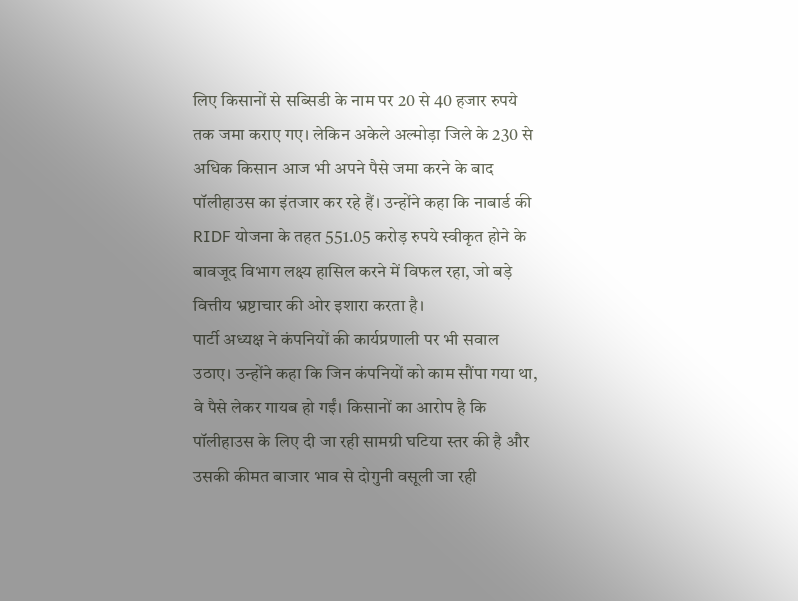लिए किसानों से सब्सिडी के नाम पर 20 से 40 हजार रुपये तक जमा कराए गए। लेकिन अकेले अल्मोड़ा जिले के 230 से अधिक किसान आज भी अपने पैसे जमा करने के बाद पॉलीहाउस का इंतजार कर रहे हैं। उन्होंने कहा कि नाबार्ड की RIDF योजना के तहत 551.05 करोड़ रुपये स्वीकृत होने के बावजूद विभाग लक्ष्य हासिल करने में विफल रहा, जो बड़े वित्तीय भ्रष्टाचार की ओर इशारा करता है।
पार्टी अध्यक्ष ने कंपनियों की कार्यप्रणाली पर भी सवाल उठाए। उन्होंने कहा कि जिन कंपनियों को काम सौंपा गया था, वे पैसे लेकर गायब हो गईं। किसानों का आरोप है कि पॉलीहाउस के लिए दी जा रही सामग्री घटिया स्तर की है और उसकी कीमत बाजार भाव से दोगुनी वसूली जा रही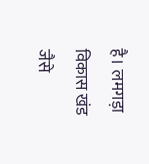है। लमगड़ा विकास खंड जैसे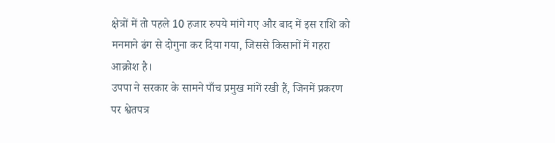क्षेत्रों में तो पहले 10 हजार रुपये मांगे गए और बाद में इस राशि को मनमाने ढंग से दोगुना कर दिया गया, जिससे किसानों में गहरा आक्रोश है।
उपपा ने सरकार के सामने पाँच प्रमुख मांगें रखी हैं, जिनमें प्रकरण पर श्वेतपत्र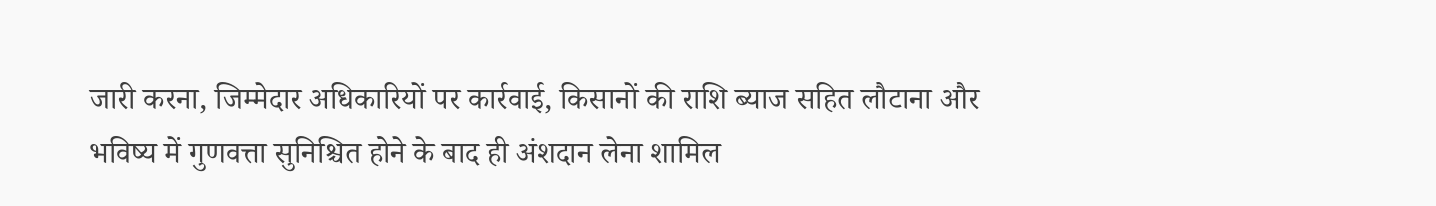जारी करना, जिम्मेदार अधिकारियों पर कार्रवाई, किसानों की राशि ब्याज सहित लौटाना और भविष्य में गुणवत्ता सुनिश्चित होने के बाद ही अंशदान लेना शामिल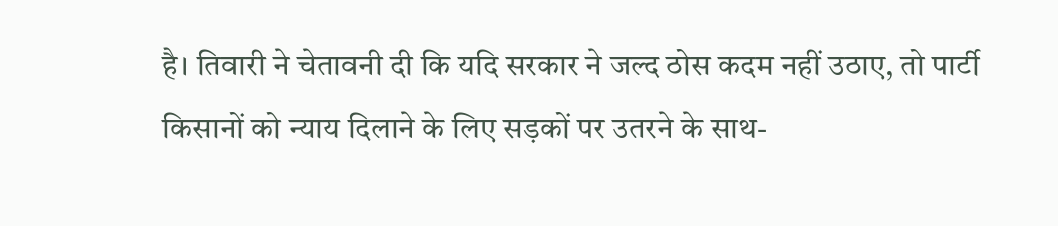है। तिवारी ने चेतावनी दी कि यदि सरकार ने जल्द ठोस कदम नहीं उठाए, तो पार्टी किसानों को न्याय दिलाने के लिए सड़कों पर उतरने के साथ-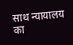साथ न्यायालय का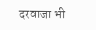दरवाजा भी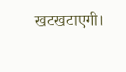खटखटाएगी।